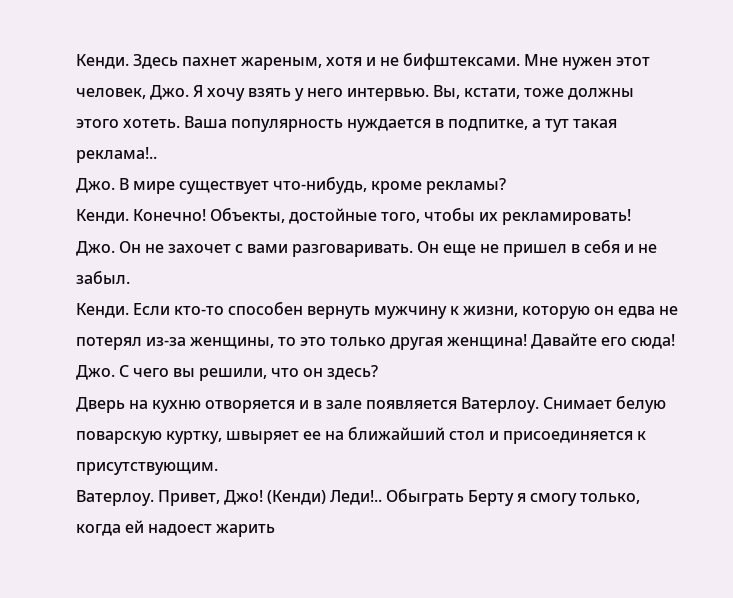Кенди. Здесь пахнет жареным, хотя и не бифштексами. Мне нужен этот человек, Джо. Я хочу взять у него интервью. Вы, кстати, тоже должны этого хотеть. Ваша популярность нуждается в подпитке, а тут такая реклама!..
Джо. В мире существует что-нибудь, кроме рекламы?
Кенди. Конечно! Объекты, достойные того, чтобы их рекламировать!
Джо. Он не захочет с вами разговаривать. Он еще не пришел в себя и не забыл.
Кенди. Если кто-то способен вернуть мужчину к жизни, которую он едва не потерял из-за женщины, то это только другая женщина! Давайте его сюда!
Джо. С чего вы решили, что он здесь?
Дверь на кухню отворяется и в зале появляется Ватерлоу. Снимает белую поварскую куртку, швыряет ее на ближайший стол и присоединяется к присутствующим.
Ватерлоу. Привет, Джо! (Кенди) Леди!.. Обыграть Берту я смогу только, когда ей надоест жарить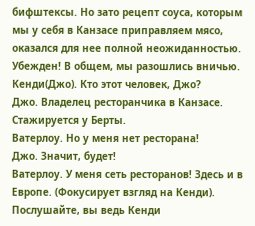бифштексы. Но зато рецепт соуса, которым мы у себя в Канзасе приправляем мясо, оказался для нее полной неожиданностью. Убежден! В общем, мы разошлись вничью.
Кенди(Джо). Кто этот человек, Джо?
Джо. Владелец ресторанчика в Канзасе. Стажируется у Берты.
Ватерлоу. Но у меня нет ресторана!
Джо. Значит, будет!
Ватерлоу. У меня сеть ресторанов! Здесь и в Европе. (Фокусирует взгляд на Кенди). Послушайте, вы ведь Кенди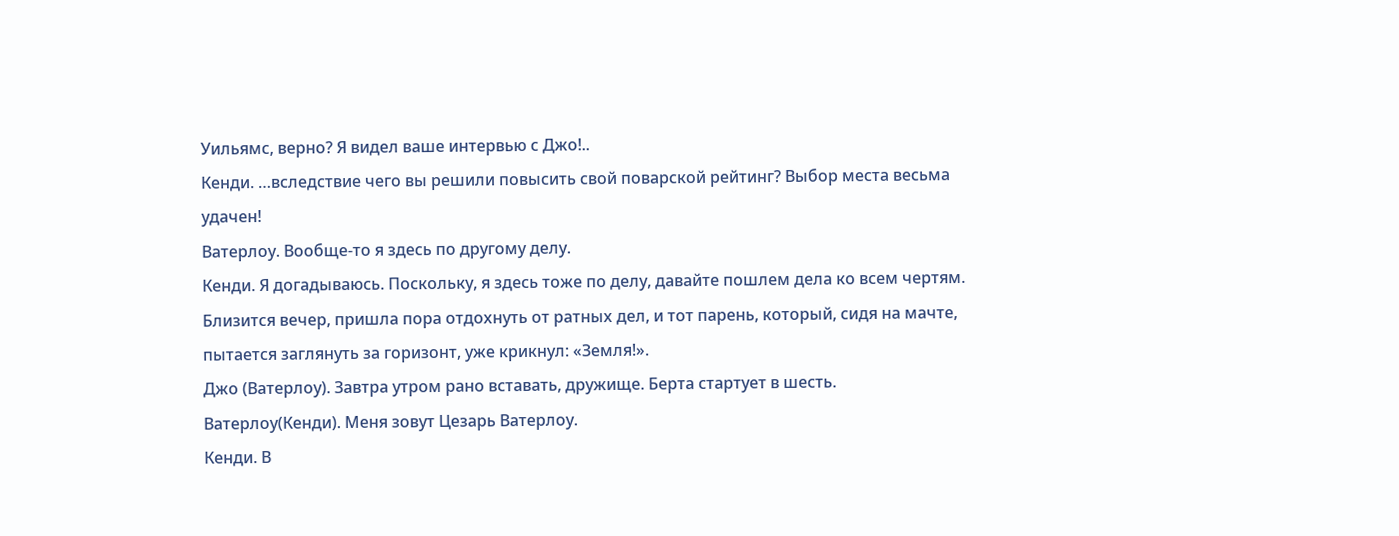Уильямс, верно? Я видел ваше интервью с Джо!..
Кенди. …вследствие чего вы решили повысить свой поварской рейтинг? Выбор места весьма удачен!
Ватерлоу. Вообще-то я здесь по другому делу.
Кенди. Я догадываюсь. Поскольку, я здесь тоже по делу, давайте пошлем дела ко всем чертям. Близится вечер, пришла пора отдохнуть от ратных дел, и тот парень, который, сидя на мачте, пытается заглянуть за горизонт, уже крикнул: «Земля!».
Джо (Ватерлоу). Завтра утром рано вставать, дружище. Берта стартует в шесть.
Ватерлоу(Кенди). Меня зовут Цезарь Ватерлоу.
Кенди. В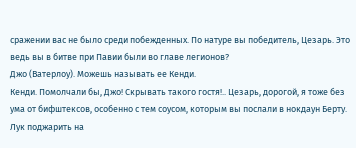сражении вас не было среди побежденных. По натуре вы победитель, Цезарь. Это ведь вы в битве при Павии были во главе легионов?
Джо (Ватерлоу). Можешь называть ее Кенди.
Кенди. Помолчали бы, Джо! Скрывать такого гостя!.. Цезарь, дорогой, я тоже без ума от бифштексов, особенно с тем соусом, которым вы послали в нокдаун Берту. Лук поджарить на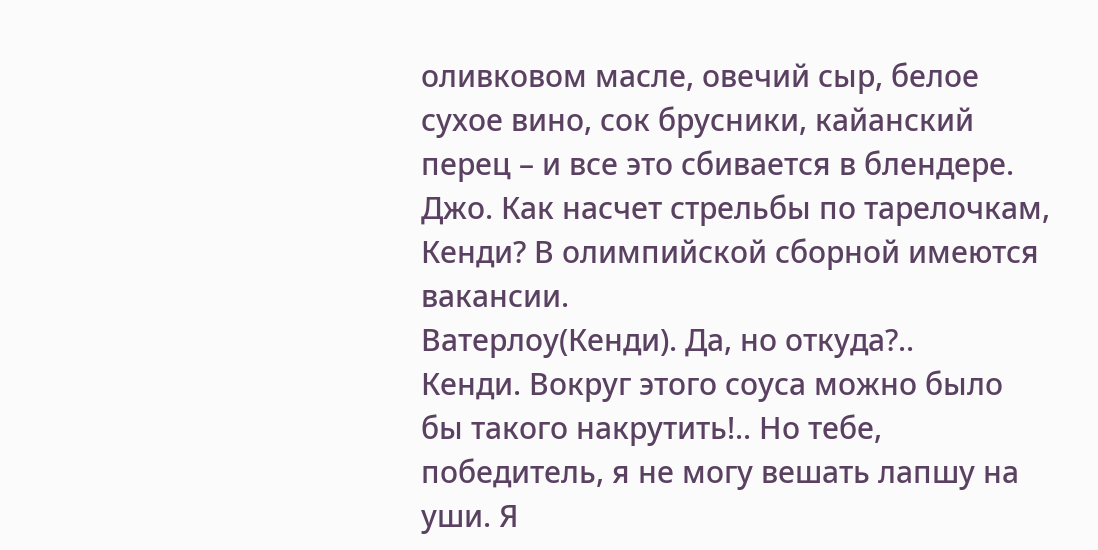оливковом масле, овечий сыр, белое сухое вино, сок брусники, кайанский перец – и все это сбивается в блендере.
Джо. Как насчет стрельбы по тарелочкам, Кенди? В олимпийской сборной имеются вакансии.
Ватерлоу(Кенди). Да, но откуда?..
Кенди. Вокруг этого соуса можно было бы такого накрутить!.. Но тебе, победитель, я не могу вешать лапшу на уши. Я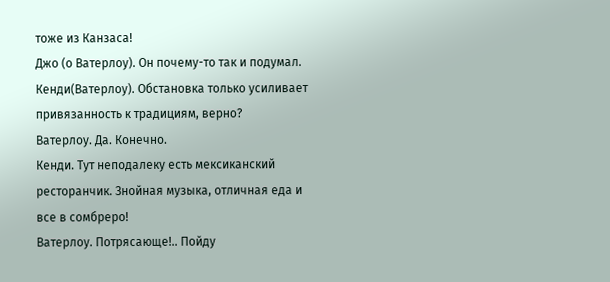тоже из Канзаса!
Джо (о Ватерлоу). Он почему-то так и подумал.
Кенди(Ватерлоу). Обстановка только усиливает привязанность к традициям, верно?
Ватерлоу. Да. Конечно.
Кенди. Тут неподалеку есть мексиканский ресторанчик. Знойная музыка, отличная еда и все в сомбреро!
Ватерлоу. Потрясающе!.. Пойду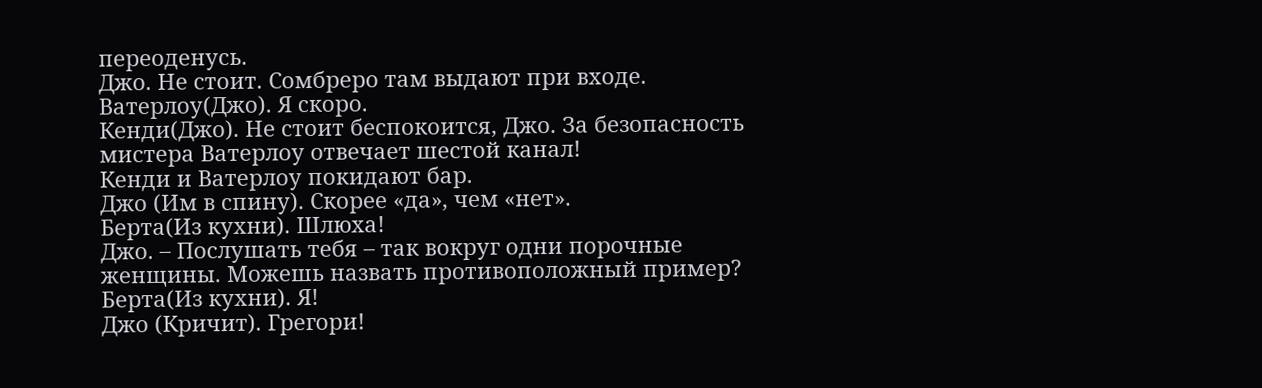переоденусь.
Джо. Не стоит. Сомбреро там выдают при входе.
Ватерлоу(Джо). Я скоро.
Кенди(Джо). Не стоит беспокоится, Джо. За безопасность мистера Ватерлоу отвечает шестой канал!
Кенди и Ватерлоу покидают бар.
Джо (Им в спину). Скорее «да», чем «нет».
Берта(Из кухни). Шлюха!
Джо. – Послушать тебя – так вокруг одни порочные женщины. Можешь назвать противоположный пример?
Берта(Из кухни). Я!
Джо (Кричит). Грегори!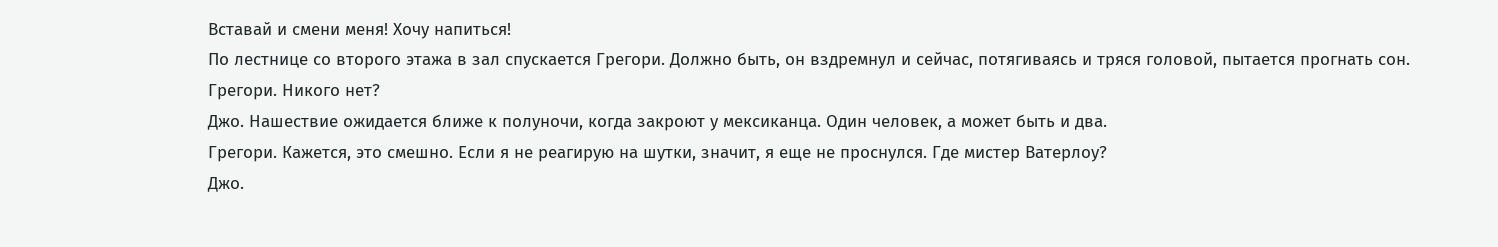Вставай и смени меня! Хочу напиться!
По лестнице со второго этажа в зал спускается Грегори. Должно быть, он вздремнул и сейчас, потягиваясь и тряся головой, пытается прогнать сон.
Грегори. Никого нет?
Джо. Нашествие ожидается ближе к полуночи, когда закроют у мексиканца. Один человек, а может быть и два.
Грегори. Кажется, это смешно. Если я не реагирую на шутки, значит, я еще не проснулся. Где мистер Ватерлоу?
Джо.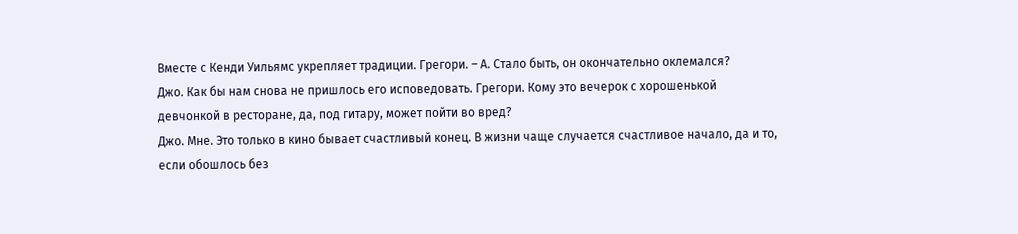Вместе с Кенди Уильямс укрепляет традиции. Грегори. – А. Стало быть, он окончательно оклемался?
Джо. Как бы нам снова не пришлось его исповедовать. Грегори. Кому это вечерок с хорошенькой девчонкой в ресторане, да, под гитару, может пойти во вред?
Джо. Мне. Это только в кино бывает счастливый конец. В жизни чаще случается счастливое начало, да и то, если обошлось без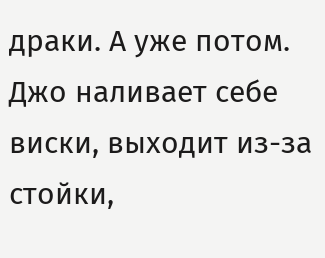драки. А уже потом.
Джо наливает себе виски, выходит из-за стойки,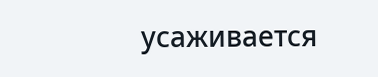усаживается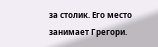за столик. Его место занимает Грегори.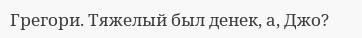Грегори. Тяжелый был денек, а, Джо?